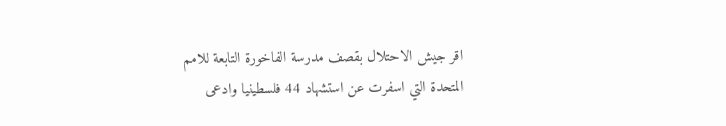اقر جيش الاحتلال بقصف مدرسة الفاخورة التابعة للامم المتحدة التي اسفرت عن استشهاد 44 فلسطينيا وادعى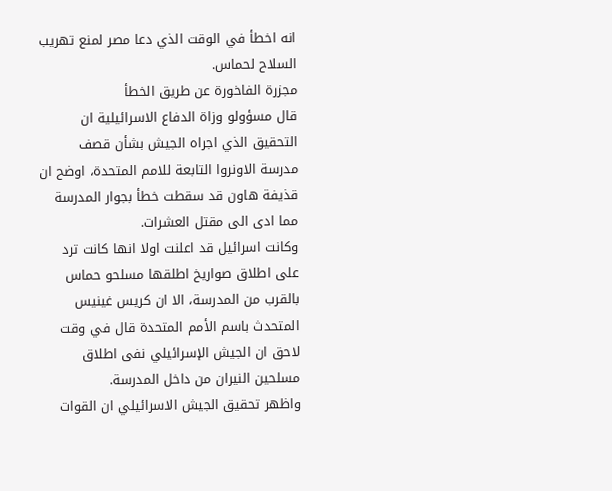انه اخطأ في الوقت الذي دعا مصر لمنع تهريب السلاح لحماس.
مجزرة الفاخورة عن طريق الخطأ
قال مسؤولو وزاة الدفاع الاسرائيلية ان التحقيق الذي اجراه الجيش بشأن قصف مدرسة الاونروا التابعة للامم المتحدة، اوضح ان قذيفة هاون قد سقطت خطأ بجوار المدرسة مما ادى الى مقتل العشرات.
وكانت اسرائيل قد اعلنت اولا انها كانت ترد على اطلاق صواريخ اطلقها مسلحو حماس بالقرب من المدرسة، الا ان كريس غينيس المتحدث باسم الأمم المتحدة قال في وقت لاحق ان الجيش الإسرائيلي نفى اطلاق مسلحين النيران من داخل المدرسة.
واظهر تحقيق الجيش الاسرائيلي ان القوات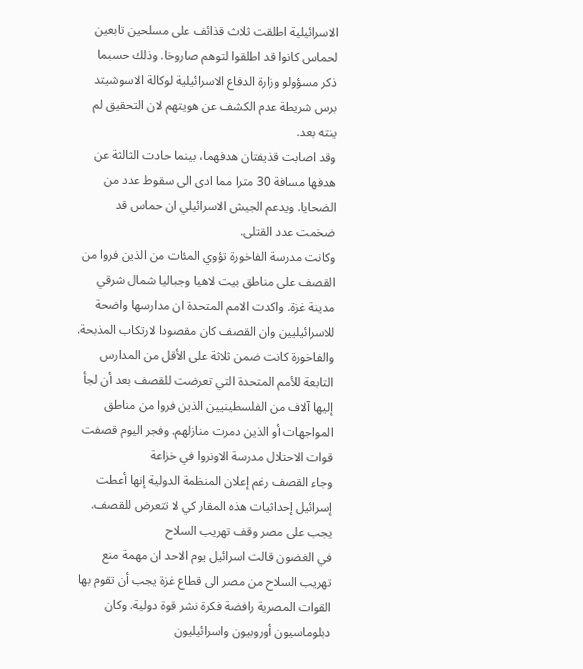الاسرائيلية اطلقت ثلاث قذائف على مسلحين تابعين لحماس كانوا قد اطلقوا لتوهم صاروخا. وذلك حسبما ذكر مسؤولو وزارة الدفاع الاسرائيلية لوكالة الاسوشيتد برس شريطة عدم الكشف عن هويتهم لان التحقيق لم ينته بعد.
وقد اصابت قذيفتان هدفهما، بينما حادت الثالثة عن هدفها مسافة 30 مترا مما ادى الى سقوط عدد من الضحايا. ويدعم الجيش الاسرائيلي ان حماس قد ضخمت عدد القتلى.
وكانت مدرسة الفاخورة تؤوي المئات من الذين فروا من القصف على مناطق بيت لاهيا وجباليا شمال شرقي مدينة غزة. واكدت الامم المتحدة ان مدارسها واضحة للاسرائيليين وان القصف كان مقصودا لارتكاب المذبحة.
والفاخورة كانت ضمن ثلاثة على الأقل من المدارس التابعة للأمم المتحدة التي تعرضت للقصف بعد أن لجأ إليها آلاف من الفلسطينيين الذين فروا من مناطق المواجهات أو الذين دمرت منازلهم. وفجر اليوم قصفت قوات الاحتلال مدرسة الاونروا في خزاعة
وجاء القصف رغم إعلان المنظمة الدولية إنها أعطت إسرائيل إحداثيات هذه المقار كي لا تتعرض للقصف.
يجب على مصر وقف تهريب السلاح
في الغضون قالت اسرائيل يوم الاحد ان مهمة منع تهريب السلاح من مصر الى قطاع غزة يجب أن تقوم بها القوات المصرية رافضة فكرة نشر قوة دولية. وكان دبلوماسيون أوروبيون واسرائيليون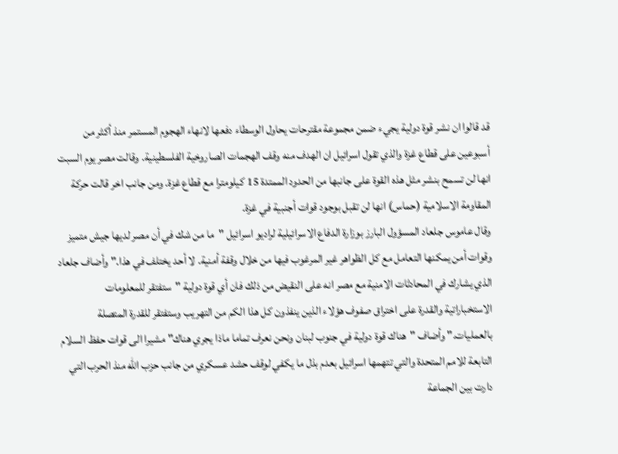قد قالوا ان نشر قوة دولية يجيء ضمن مجموعة مقترحات يحاول الوسطاء دفعها لانهاء الهجوم المستمر منذ أكثر من أسبوعين على قطاع غزة والذي تقول اسرائيل ان الهدف منه وقف الهجمات الصاروخية الفلسطينية. وقالت مصر يوم السبت انها لن تسمح بنشر مثل هذه القوة على جانبها من الحدود الممتدة 15 كيلومترا مع قطاع غزة. ومن جانب اخر قالت حركة المقاومة الاسلامية (حماس) انها لن تقبل بوجود قوات أجنبية في غزة.
وقال عاموس جلعاد المسؤول البارز بوزارة الدفاع الاسرائيلية لراديو اسرائيل "ما من شك في أن مصر لديها جيش متميز وقوات أمن يمكنها التعامل مع كل الظواهر غير المرغوب فيها من خلال وقفة أمنية. لا أحد يختلف في هذا." وأضاف جلعاد الذي يشارك في المحادثات الامنية مع مصر انه على النقيض من ذلك فان أي قوة دولية "ستفتقر للمعلومات الاستخباراتية والقدرة على اختراق صفوف هؤلاء الذين ينفذون كل هذا الكم من التهريب وستفتقر للقدرة المتصلة بالعمليات." وأضاف "هناك قوة دولية في جنوب لبنان ونحن نعرف تماما ماذا يجري هناك" مشيرا الى قوات حفظ السلام التابعة للامم المتحدة والتي تتهمها اسرائيل بعدم بذل ما يكفي لوقف حشد عسكري من جانب حزب الله منذ الحرب التي دارت بين الجماعة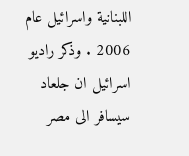اللبنانية واسرائيل عام 2006 . وذكر راديو اسرائيل ان جلعاد سيسافر الى مصر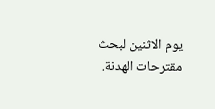يوم الاثنين لبحث مقترحات الهدنة.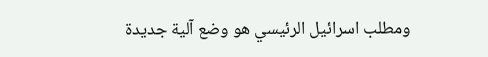ومطلب اسرائيل الرئيسي هو وضع آلية جديدة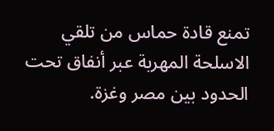تمنع قادة حماس من تلقي الاسلحة المهربة عبر أنفاق تحت الحدود بين مصر وغزة.